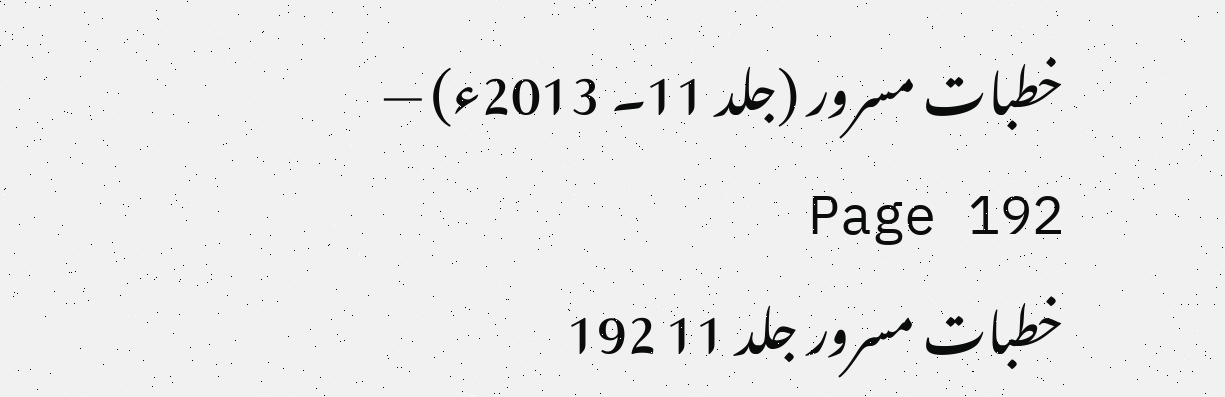خطبات مسرور (جلد 11۔ 2013ء) — Page 192
خطبات مسرور جلد 11 192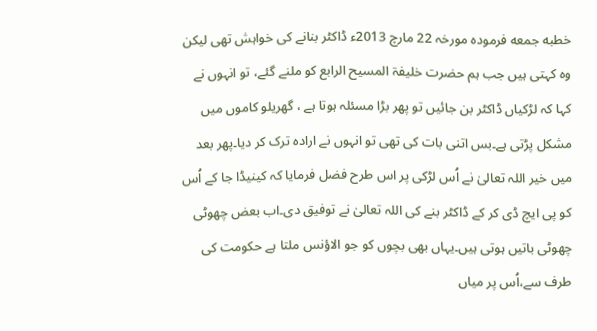خطبه جمعه فرمودہ مورخہ 22 مارچ 2013ء ڈاکٹر بنانے کی خواہش تھی لیکن وہ کہتی ہیں جب ہم حضرت خلیفۃ المسیح الرابع کو ملنے گئے، تو انہوں نے کہا کہ لڑکیاں ڈاکٹر بن جائیں تو پھر بڑا مسئلہ ہوتا ہے ، گھریلو کاموں میں مشکل پڑتی ہے۔بس اتنی بات کی تھی تو انہوں نے ارادہ ترک کر دیا۔پھر بعد میں خیر اللہ تعالیٰ نے اُس لڑکی پر اس طرح فضل فرمایا کہ کینیڈا جا کے اُس کو پی ایچ ڈی کر کے ڈاکٹر بنے کی اللہ تعالیٰ نے توفیق دی۔اب بعض چھوٹی چھوٹی باتیں ہوتی ہیں۔یہاں بھی بچوں کو جو الاؤنس ملتا ہے حکومت کی طرف سے،اُس پر میاں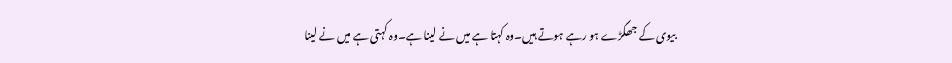بیوی کے جھگڑے ہو رہے ہوتے ہیں۔وہ کہتا ہے میں نے لینا ہے۔وہ کہتی ہے میں نے لینا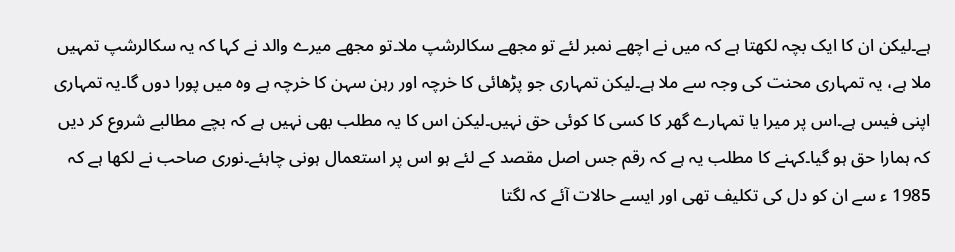ہے۔لیکن ان کا ایک بچہ لکھتا ہے کہ میں نے اچھے نمبر لئے تو مجھے سکالرشپ ملا۔تو مجھے میرے والد نے کہا کہ یہ سکالرشپ تمہیں ملا ہے، یہ تمہاری محنت کی وجہ سے ملا ہے۔لیکن تمہاری جو پڑھائی کا خرچہ اور رہن سہن کا خرچہ ہے وہ میں پورا دوں گا۔یہ تمہاری اپنی فیس ہے۔اس پر میرا یا تمہارے گھر کا کسی کا کوئی حق نہیں۔لیکن اس کا یہ مطلب بھی نہیں ہے کہ بچے مطالبے شروع کر دیں کہ ہمارا حق ہو گیا۔کہنے کا مطلب یہ ہے کہ رقم جس اصل مقصد کے لئے ہو اس پر استعمال ہونی چاہئے۔نوری صاحب نے لکھا ہے کہ 1985 ء سے ان کو دل کی تکلیف تھی اور ایسے حالات آئے کہ لگتا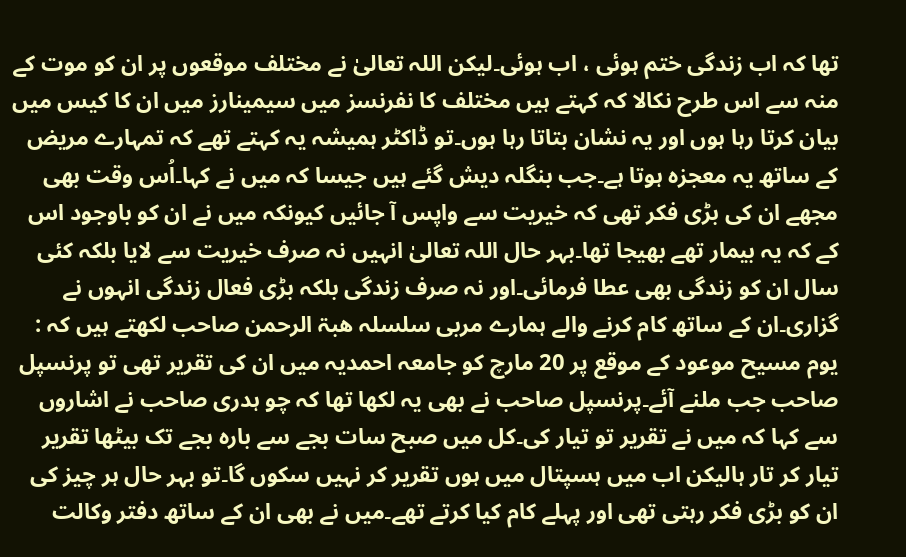تھا کہ اب زندگی ختم ہوئی ، اب ہوئی۔لیکن اللہ تعالیٰ نے مختلف موقعوں پر ان کو موت کے منہ سے اس طرح نکالا کہ کہتے ہیں مختلف کا نفرنسز میں سیمینارز میں ان کا کیس میں بیان کرتا رہا ہوں اور یہ نشان بتاتا رہا ہوں۔تو ڈاکٹر ہمیشہ یہ کہتے تھے کہ تمہارے مریض کے ساتھ یہ معجزہ ہوتا ہے۔جب بنگلہ دیش گئے ہیں جیسا کہ میں نے کہا۔اُس وقت بھی مجھے ان کی بڑی فکر تھی کہ خیریت سے واپس آ جائیں کیونکہ میں نے ان کو باوجود اس کے کہ یہ بیمار تھے بھیجا تھا۔بہر حال اللہ تعالیٰ انہیں نہ صرف خیریت سے لایا بلکہ کئی سال ان کو زندگی بھی عطا فرمائی۔اور نہ صرف زندگی بلکہ بڑی فعال زندگی انہوں نے گزاری۔ان کے ساتھ کام کرنے والے ہمارے مربی سلسلہ ھبۃ الرحمن صاحب لکھتے ہیں کہ : یوم مسیح موعود کے موقع پر 20 مارچ کو جامعہ احمدیہ میں ان کی تقریر تھی تو پرنسپل صاحب جب ملنے آئے۔پرنسپل صاحب نے بھی یہ لکھا تھا کہ چو ہدری صاحب نے اشاروں سے کہا کہ میں نے تقریر تو تیار کی۔کل میں صبح سات بجے سے بارہ بجے تک بیٹھا تقریر تیار کر تار ہالیکن اب میں ہسپتال میں ہوں تقریر کر نہیں سکوں گا۔تو بہر حال ہر چیز کی ان کو بڑی فکر رہتی تھی اور پہلے کام کیا کرتے تھے۔میں نے بھی ان کے ساتھ دفتر وکالت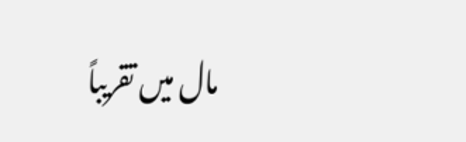مال میں تقریباً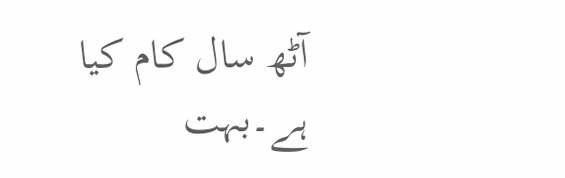آٹھ سال کام کیا ہے۔بہت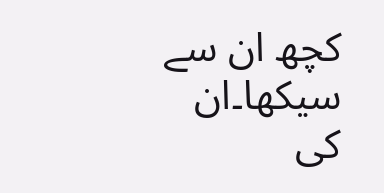کچھ ان سے سیکھا۔ان کی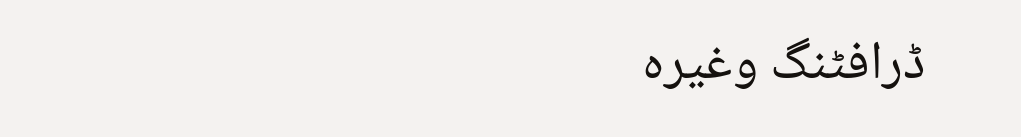ڈرافٹنگ وغیرہ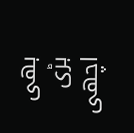بھی بڑی اچھی